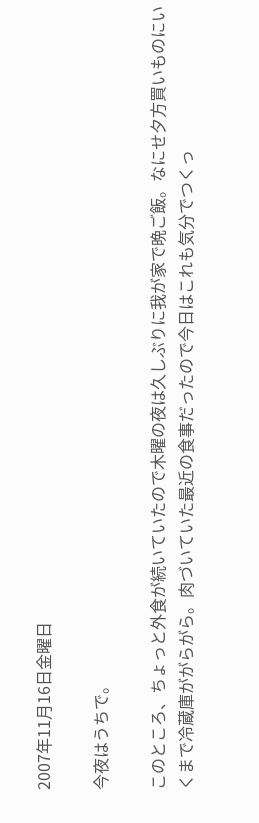2007年11月16日金曜日

今夜はうちで。

このところ、ちょっと外食が続いていたので木曜の夜は久しぶりに我が家で晩ご飯。なにせ夕方買いものにいくまで冷蔵庫ががらがら。肉づいていた最近の食事だったので今日はこれも気分でつくっ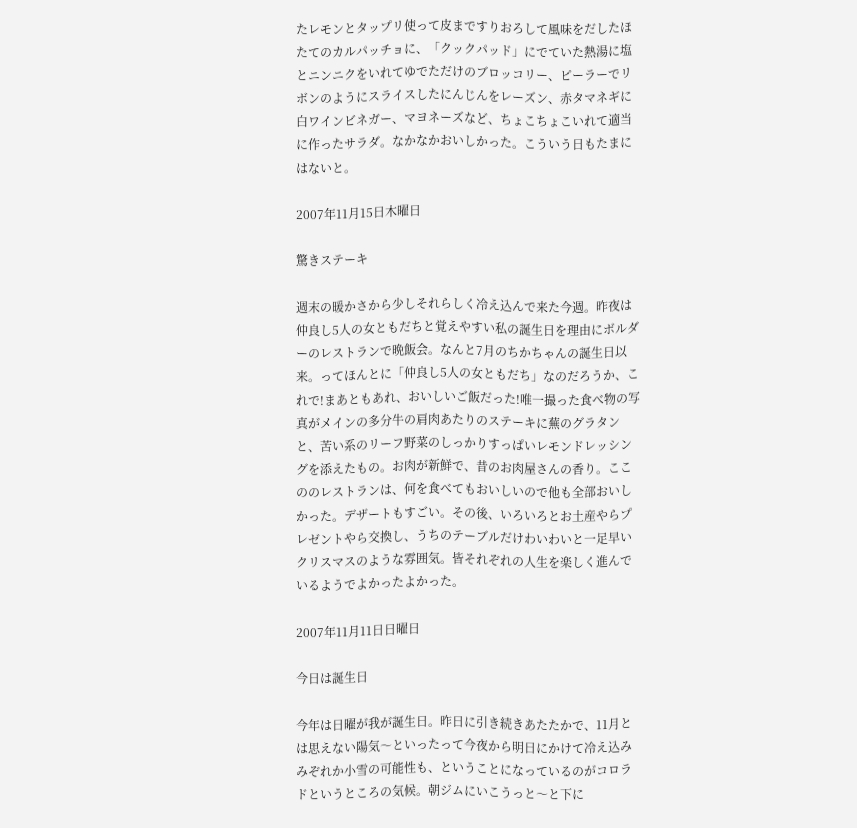たレモンとタップリ使って皮まですりおろして風味をだしたほたてのカルパッチョに、「クックパッド」にでていた熱湯に塩とニンニクをいれてゆでただけのブロッコリー、ピーラーでリボンのようにスライスしたにんじんをレーズン、赤タマネギに白ワインビネガー、マヨネーズなど、ちょこちょこいれて適当に作ったサラダ。なかなかおいしかった。こういう日もたまにはないと。

2007年11月15日木曜日

驚きステーキ

週末の暖かさから少しそれらしく冷え込んで来た今週。昨夜は仲良し5人の女ともだちと覚えやすい私の誕生日を理由にボルダーのレストランで晩飯会。なんと7月のちかちゃんの誕生日以来。ってほんとに「仲良し5人の女ともだち」なのだろうか、これで!まあともあれ、おいしいご飯だった!唯一撮った食べ物の写真がメインの多分牛の肩肉あたりのステーキに蕪のグラタンと、苦い系のリーフ野菜のしっかりすっぱいレモンドレッシングを添えたもの。お肉が新鮮で、昔のお肉屋さんの香り。ここののレストランは、何を食べてもおいしいので他も全部おいしかった。デザートもすごい。その後、いろいろとお土産やらプレゼントやら交換し、うちのテーブルだけわいわいと一足早いクリスマスのような雰囲気。皆それぞれの人生を楽しく進んでいるようでよかったよかった。

2007年11月11日日曜日

今日は誕生日

今年は日曜が我が誕生日。昨日に引き続きあたたかで、11月とは思えない陽気〜といったって今夜から明日にかけて冷え込みみぞれか小雪の可能性も、ということになっているのがコロラドというところの気候。朝ジムにいこうっと〜と下に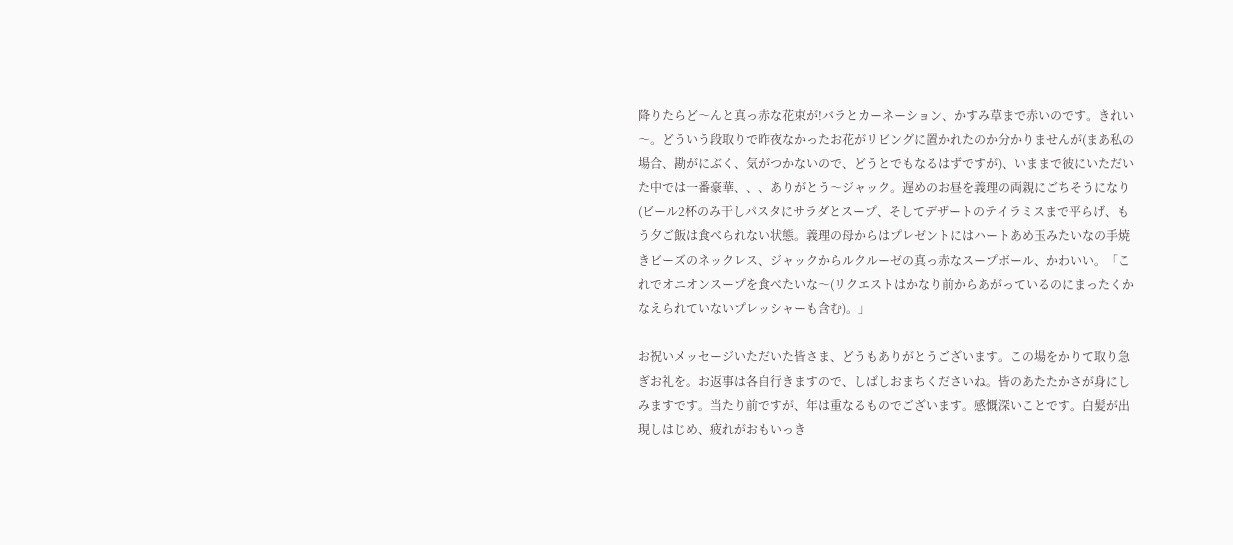降りたらど〜んと真っ赤な花束が!バラとカーネーション、かすみ草まで赤いのです。きれい〜。どういう段取りで昨夜なかったお花がリビングに置かれたのか分かりませんが(まあ私の場合、勘がにぶく、気がつかないので、どうとでもなるはずですが)、いままで彼にいただいた中では一番豪華、、、ありがとう〜ジャック。遅めのお昼を義理の両親にごちそうになり(ビール2杯のみ干しパスタにサラダとスープ、そしてデザートのテイラミスまで平らげ、もう夕ご飯は食べられない状態。義理の母からはプレゼントにはハートあめ玉みたいなの手焼きビーズのネックレス、ジャックからルクルーゼの真っ赤なスープボール、かわいい。「これでオニオンスープを食べたいな〜(リクエストはかなり前からあがっているのにまったくかなえられていないプレッシャーも含む)。」

お祝いメッセージいただいた皆さま、どうもありがとうございます。この場をかりて取り急ぎお礼を。お返事は各自行きますので、しばしおまちくださいね。皆のあたたかさが身にしみますです。当たり前ですが、年は重なるものでございます。感慨深いことです。白髪が出現しはじめ、疲れがおもいっき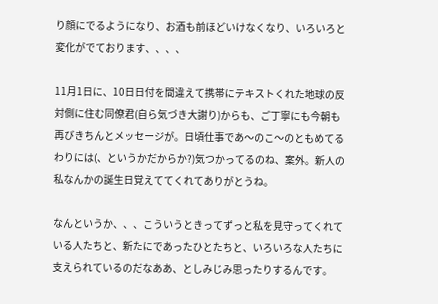り顔にでるようになり、お酒も前ほどいけなくなり、いろいろと変化がでております、、、、

11月1日に、10日日付を間違えて携帯にテキストくれた地球の反対側に住む同僚君(自ら気づき大謝り)からも、ご丁寧にも今朝も再びきちんとメッセージが。日頃仕事であ〜のこ〜のともめてるわりには(、というかだからか?)気つかってるのね、案外。新人の私なんかの誕生日覚えててくれてありがとうね。

なんというか、、、こういうときってずっと私を見守ってくれている人たちと、新たにであったひとたちと、いろいろな人たちに支えられているのだなああ、としみじみ思ったりするんです。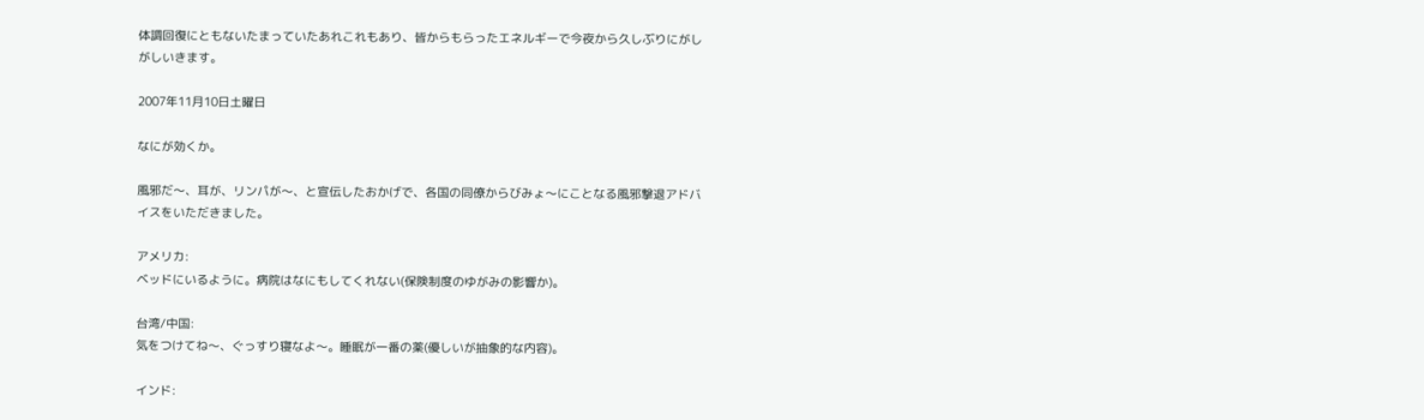体調回復にともないたまっていたあれこれもあり、皆からもらったエネルギーで今夜から久しぶりにがしがしいきます。

2007年11月10日土曜日

なにが効くか。

風邪だ〜、耳が、リンパが〜、と宣伝したおかげで、各国の同僚からびみょ〜にことなる風邪撃退アドバイスをいただきました。

アメリカ:
ベッドにいるように。病院はなにもしてくれない(保険制度のゆがみの影響か)。

台湾/中国:
気をつけてね〜、ぐっすり寝なよ〜。睡眠が一番の薬(優しいが抽象的な内容)。

インド: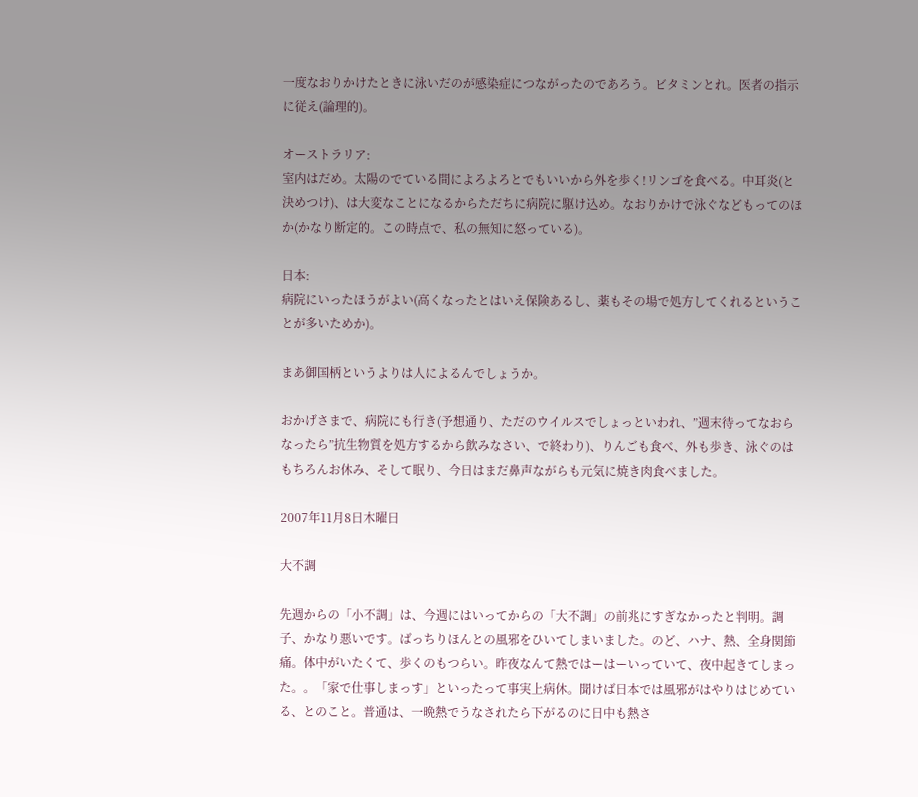一度なおりかけたときに泳いだのが感染症につながったのであろう。ビタミンとれ。医者の指示に従え(論理的)。

オーストラリア:
室内はだめ。太陽のでている間によろよろとでもいいから外を歩く!リンゴを食べる。中耳炎(と決めつけ)、は大変なことになるからただちに病院に駆け込め。なおりかけで泳ぐなどもってのほか(かなり断定的。この時点で、私の無知に怒っている)。

日本:
病院にいったほうがよい(高くなったとはいえ保険あるし、薬もその場で処方してくれるということが多いためか)。

まあ御国柄というよりは人によるんでしょうか。

おかげさまで、病院にも行き(予想通り、ただのウイルスでしょっといわれ、”週末待ってなおらなったら”抗生物質を処方するから飲みなさい、で終わり)、りんごも食べ、外も歩き、泳ぐのはもちろんお休み、そして眠り、今日はまだ鼻声ながらも元気に焼き肉食べました。

2007年11月8日木曜日

大不調

先週からの「小不調」は、今週にはいってからの「大不調」の前兆にすぎなかったと判明。調子、かなり悪いです。ばっちりほんとの風邪をひいてしまいました。のど、ハナ、熱、全身関節痛。体中がいたくて、歩くのもつらい。昨夜なんて熱ではーはーいっていて、夜中起きてしまった。。「家で仕事しまっす」といったって事実上病休。聞けば日本では風邪がはやりはじめている、とのこと。普通は、一晩熱でうなされたら下がるのに日中も熱さ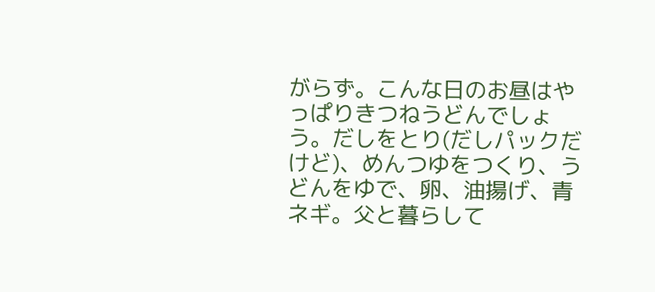がらず。こんな日のお昼はやっぱりきつねうどんでしょう。だしをとり(だしパックだけど)、めんつゆをつくり、うどんをゆで、卵、油揚げ、青ネギ。父と暮らして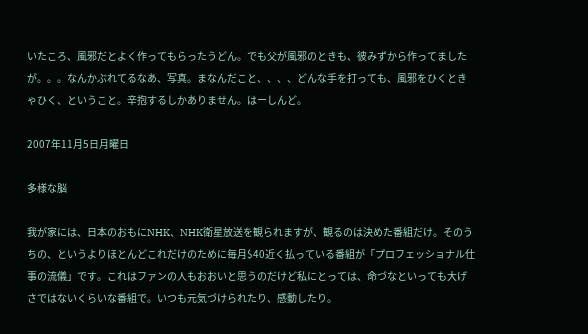いたころ、風邪だとよく作ってもらったうどん。でも父が風邪のときも、彼みずから作ってましたが。。。なんかぶれてるなあ、写真。まなんだこと、、、、どんな手を打っても、風邪をひくときゃひく、ということ。辛抱するしかありません。はーしんど。

2007年11月5日月曜日

多様な脳

我が家には、日本のおもにNHK、NHK衛星放送を観られますが、観るのは決めた番組だけ。そのうちの、というよりほとんどこれだけのために毎月$40近く払っている番組が「プロフェッショナル仕事の流儀」です。これはファンの人もおおいと思うのだけど私にとっては、命づなといっても大げさではないくらいな番組で。いつも元気づけられたり、感動したり。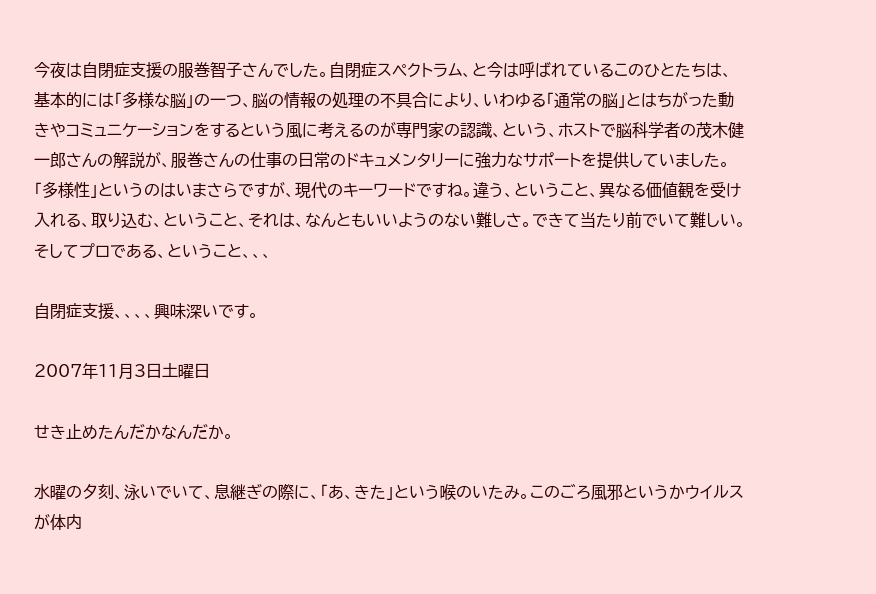今夜は自閉症支援の服巻智子さんでした。自閉症スペクトラム、と今は呼ばれているこのひとたちは、基本的には「多様な脳」の一つ、脳の情報の処理の不具合により、いわゆる「通常の脳」とはちがった動きやコミュニケーションをするという風に考えるのが専門家の認識、という、ホストで脳科学者の茂木健一郎さんの解説が、服巻さんの仕事の日常のドキュメンタリーに強力なサポートを提供していました。「多様性」というのはいまさらですが、現代のキーワードですね。違う、ということ、異なる価値観を受け入れる、取り込む、ということ、それは、なんともいいようのない難しさ。できて当たり前でいて難しい。そしてプロである、ということ、、、

自閉症支援、、、、興味深いです。

2007年11月3日土曜日

せき止めたんだかなんだか。

水曜の夕刻、泳いでいて、息継ぎの際に、「あ、きた」という喉のいたみ。このごろ風邪というかウイルスが体内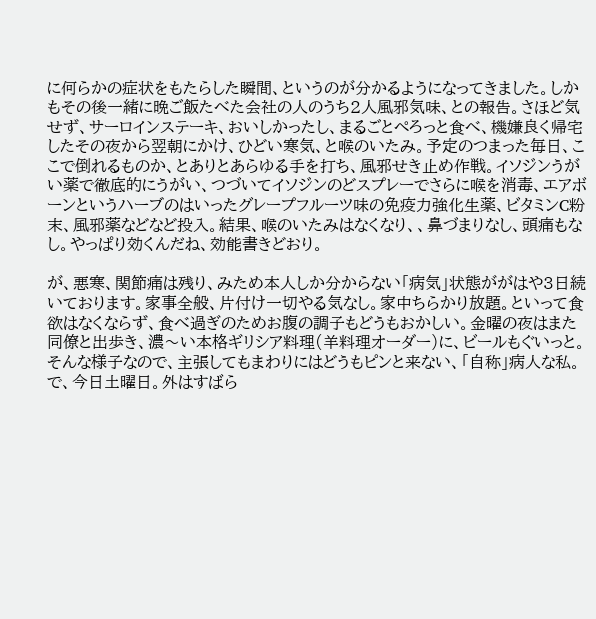に何らかの症状をもたらした瞬間、というのが分かるようになってきました。しかもその後一緒に晩ご飯たべた会社の人のうち2人風邪気味、との報告。さほど気せず、サーロインステーキ、おいしかったし、まるごとぺろっと食べ、機嫌良く帰宅したその夜から翌朝にかけ、ひどい寒気、と喉のいたみ。予定のつまった毎日、ここで倒れるものか、とありとあらゆる手を打ち、風邪せき止め作戦。イソジンうがい薬で徹底的にうがい、つづいてイソジンのどスプレーでさらに喉を消毒、エアボーンというハーブのはいったグレープフルーツ味の免疫力強化生薬、ビタミンC粉末、風邪薬などなど投入。結果、喉のいたみはなくなり、、鼻づまりなし、頭痛もなし。やっぱり効くんだね、効能書きどおり。

が、悪寒、関節痛は残り、みため本人しか分からない「病気」状態ががはや3日続いております。家事全般、片付け一切やる気なし。家中ちらかり放題。といって食欲はなくならず、食べ過ぎのためお腹の調子もどうもおかしい。金曜の夜はまた同僚と出歩き、濃〜い本格ギリシア料理(羊料理オーダー)に、ビールもぐいっと。そんな様子なので、主張してもまわりにはどうもピンと来ない、「自称」病人な私。で、今日土曜日。外はすばら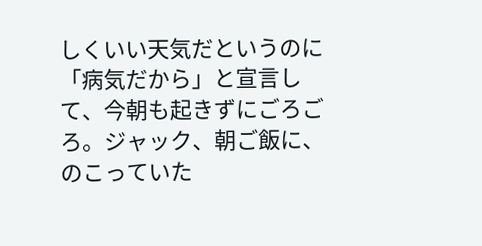しくいい天気だというのに「病気だから」と宣言して、今朝も起きずにごろごろ。ジャック、朝ご飯に、のこっていた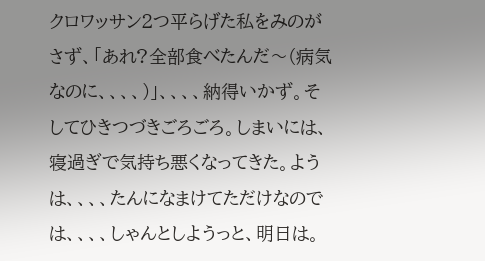クロワッサン2つ平らげた私をみのがさず、「あれ?全部食べたんだ〜(病気なのに、、、、)」、、、、納得いかず。そしてひきつづきごろごろ。しまいには、寝過ぎで気持ち悪くなってきた。ようは、、、、たんになまけてただけなのでは、、、、しゃんとしようっと、明日は。